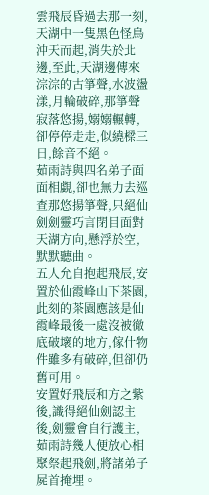雲飛辰昏過去那一刻,天湖中一隻黑色怪鳥沖天而起,消失於北邊,至此,天湖邊傳來淙淙的古箏聲,水波盪漾,月輪破碎,那箏聲寂落悠揚,嫋嫋輾轉,卻停停走走,似繞樑三日,餘音不絕。
茹雨詩與四名弟子面面相覷,卻也無力去巡查那悠揚箏聲,只絕仙劍劍靈巧言閉目面對天湖方向,懸浮於空,默默聽曲。
五人允自抱起飛辰,安置於仙霞峰山下茶園,此刻的茶園應該是仙霞峰最後一處沒被徹底破壞的地方,傢什物件雖多有破碎,但卻仍舊可用。
安置好飛辰和方之紫後,識得絕仙劍認主後,劍靈會自行護主,茹雨詩幾人便放心相聚祭起飛劍,將諸弟子屍首掩埋。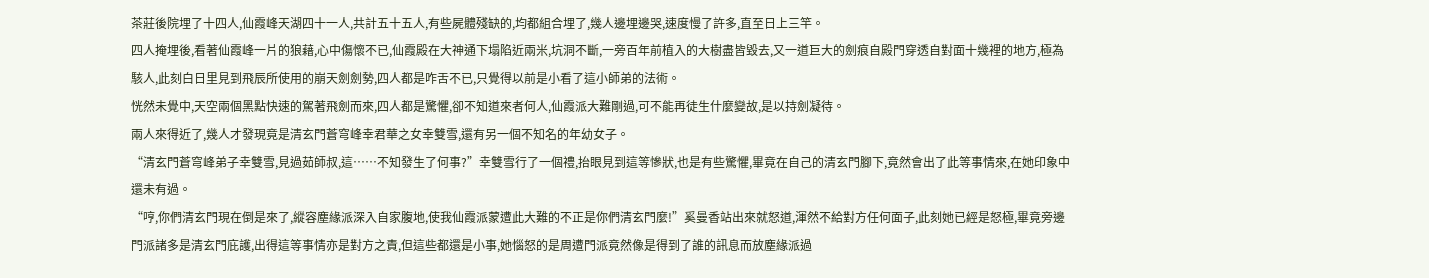茶莊後院埋了十四人,仙霞峰天湖四十一人,共計五十五人,有些屍體殘缺的,均都組合埋了,幾人邊埋邊哭,速度慢了許多,直至日上三竿。
四人掩埋後,看著仙霞峰一片的狼藉,心中傷懷不已,仙霞殿在大神通下塌陷近兩米,坑洞不斷,一旁百年前植入的大樹盡皆毀去,又一道巨大的劍痕自殿門穿透自對面十幾裡的地方,極為駭人,此刻白日里見到飛辰所使用的崩天劍劍勢,四人都是咋舌不已,只覺得以前是小看了這小師弟的法術。
恍然未覺中,天空兩個黑點快速的駕著飛劍而來,四人都是驚懼,卻不知道來者何人,仙霞派大難剛過,可不能再徒生什麼變故,是以持劍凝待。
兩人來得近了,幾人才發現竟是清玄門蒼穹峰幸君華之女幸雙雪,還有另一個不知名的年幼女子。
“清玄門蒼穹峰弟子幸雙雪,見過茹師叔,這……不知發生了何事?”幸雙雪行了一個禮,抬眼見到這等慘狀,也是有些驚懼,畢竟在自己的清玄門腳下,竟然會出了此等事情來,在她印象中還未有過。
“哼,你們清玄門現在倒是來了,縱容塵緣派深入自家腹地,使我仙霞派蒙遭此大難的不正是你們清玄門麼!”奚曼香站出來就怒道,渾然不給對方任何面子,此刻她已經是怒極,畢竟旁邊門派諸多是清玄門庇護,出得這等事情亦是對方之責,但這些都還是小事,她惱怒的是周遭門派竟然像是得到了誰的訊息而放塵緣派過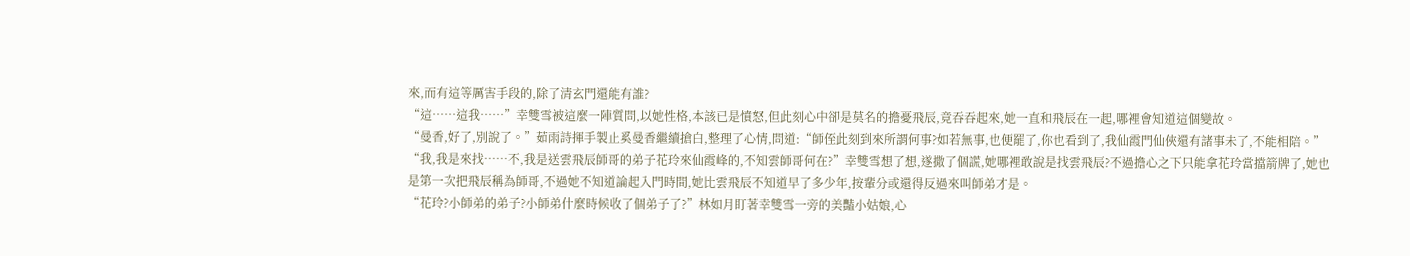來,而有這等厲害手段的,除了清玄門還能有誰?
“這……這我……”幸雙雪被這麼一陣質問,以她性格,本該已是憤怒,但此刻心中卻是莫名的擔憂飛辰,竟吞吞起來,她一直和飛辰在一起,哪裡會知道這個變故。
“曼香,好了,別說了。”茹雨詩揮手製止奚曼香繼續搶白,整理了心情,問道:“師侄此刻到來所謂何事?如若無事,也便罷了,你也看到了,我仙霞門仙俠還有諸事未了,不能相陪。”
“我,我是來找……不,我是送雲飛辰師哥的弟子花玲來仙霞峰的,不知雲師哥何在?”幸雙雪想了想,遂撒了個謊,她哪裡敢說是找雲飛辰?不過擔心之下只能拿花玲當擋箭牌了,她也是第一次把飛辰稱為師哥,不過她不知道論起入門時間,她比雲飛辰不知道早了多少年,按輩分或還得反過來叫師弟才是。
“花玲?小師弟的弟子?小師弟什麼時候收了個弟子了?”林如月盯著幸雙雪一旁的美豔小姑娘,心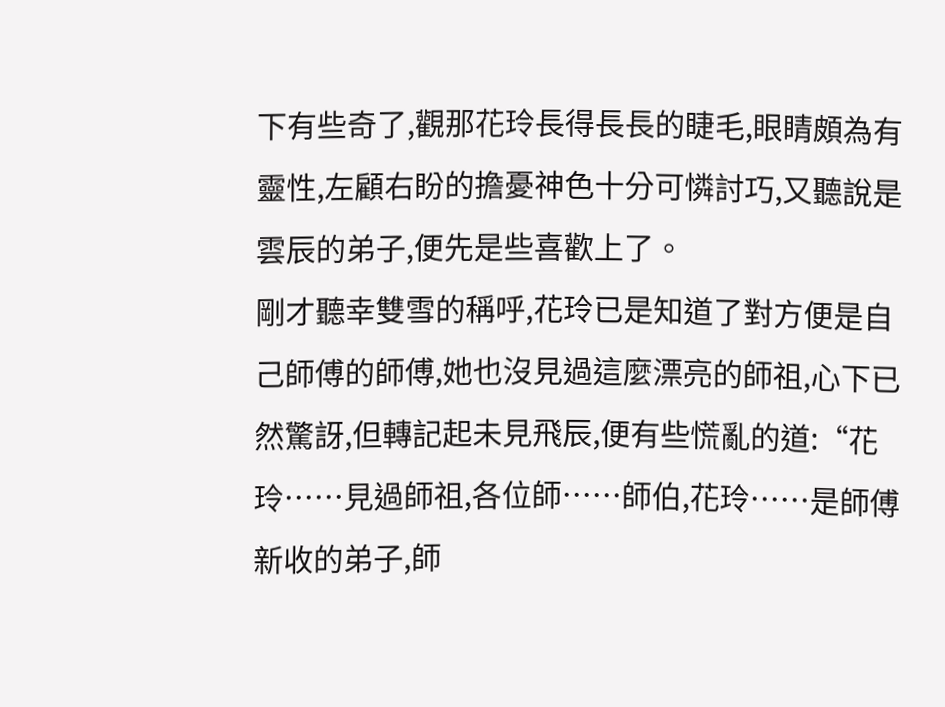下有些奇了,觀那花玲長得長長的睫毛,眼睛頗為有靈性,左顧右盼的擔憂神色十分可憐討巧,又聽說是雲辰的弟子,便先是些喜歡上了。
剛才聽幸雙雪的稱呼,花玲已是知道了對方便是自己師傅的師傅,她也沒見過這麼漂亮的師祖,心下已然驚訝,但轉記起未見飛辰,便有些慌亂的道:“花玲……見過師祖,各位師……師伯,花玲……是師傅新收的弟子,師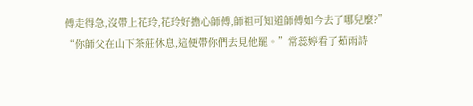傅走得急,沒帶上花玲,花玲好擔心師傅,師祖可知道師傅如今去了哪兒麼?”
“你師父在山下茶莊休息,這便帶你們去見他罷。”常蕊婷看了茹雨詩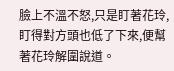臉上不溫不怒,只是盯著花玲,盯得對方頭也低了下來,便幫著花玲解圍說道。